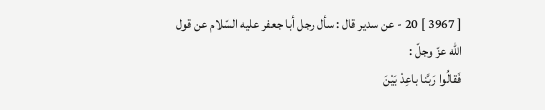[ 3967 ] 20 - عن سدير قال : سأل رجل أبا جعفر عليه السّلام عن قول اللّه عزّ وجلّ :
فَقالُوا رَبَّنا باعِدْ بَيْنَ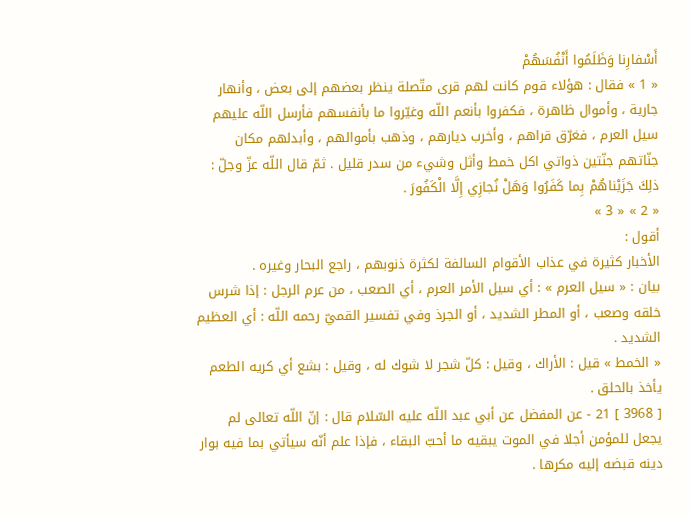أَسْفارِنا وَظَلَمُوا أَنْفُسَهُمْ
« 1 » فقال : هؤلاء قوم كانت لهم قرى متّصلة ينظر بعضهم إلى بعض ، وأنهار جارية ، وأموال ظاهرة ، فكفروا بأنعم اللّه وغيّروا ما بأنفسهم فأرسل اللّه عليهم سيل العرم ، فغرّق قراهم ، وأخرب ديارهم ، وذهب بأموالهم ، وأبدلهم مكان جنّاتهم جنّتين ذواتي اكل خمط وأثل وشيء من سدر قليل . ثمّ قال اللّه عزّ وجلّ :
ذلِكَ جَزَيْناهُمْ بِما كَفَرُوا وَهَلْ نُجازِي إِلَّا الْكَفُورَ .
« 2 » « 3 »
أقول :
الأخبار كثيرة في عذاب الأقوام السالفة لكثرة ذنوبهم ، راجع البحار وغيره .
بيان : « سيل العرم » : أي سيل الأمر العرم ، أي الصعب ، من عرم الرجل : إذا شرس خلقه وصعب ، أو المطر الشديد ، أو الجرذ وفي تفسير القميّ رحمه اللّه : أي العظيم الشديد .
« الخمط » قيل : الأراك ، وقيل : كلّ شجر لا شوك له ، وقيل : بشع أي كريه الطعم يأخذ بالحلق .
[ 3968 ] 21 - عن المفضل عن أبي عبد اللّه عليه السّلام قال : إنّ اللّه تعالى لم يجعل للمؤمن أجلا في الموت يبقيه ما أحبّ البقاء ، فإذا علم أنّه سيأتي بما فيه بوار دينه قبضه إليه مكرها .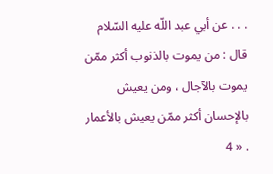. . . عن أبي عبد اللّه عليه السّلام قال : من يموت بالذنوب أكثر ممّن يموت بالآجال ، ومن يعيش بالإحسان أكثر ممّن يعيش بالأعمار . « 4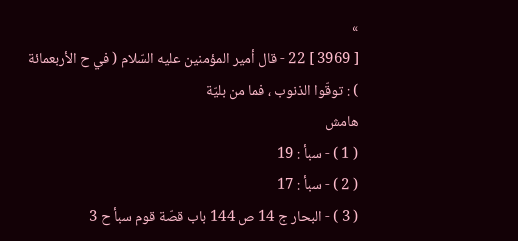»
[ 3969 ] 22 - قال أمير المؤمنين عليه السّلام ( في ح الأربعمائة ) : توقّوا الذنوب ، فما من بليّة
هامش
( 1 ) - سبأ : 19
( 2 ) - سبأ : 17
( 3 ) - البحار ج 14 ص 144 باب قصّة قوم سبأ ح 3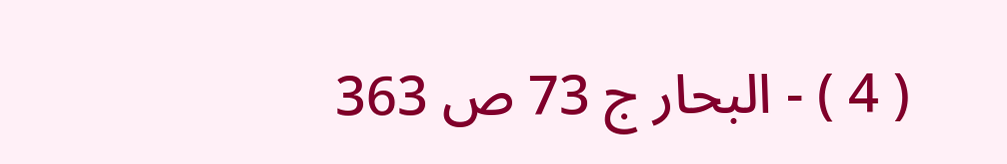( 4 ) - البحار ج 73 ص 363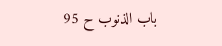باب الذنوب ح 95